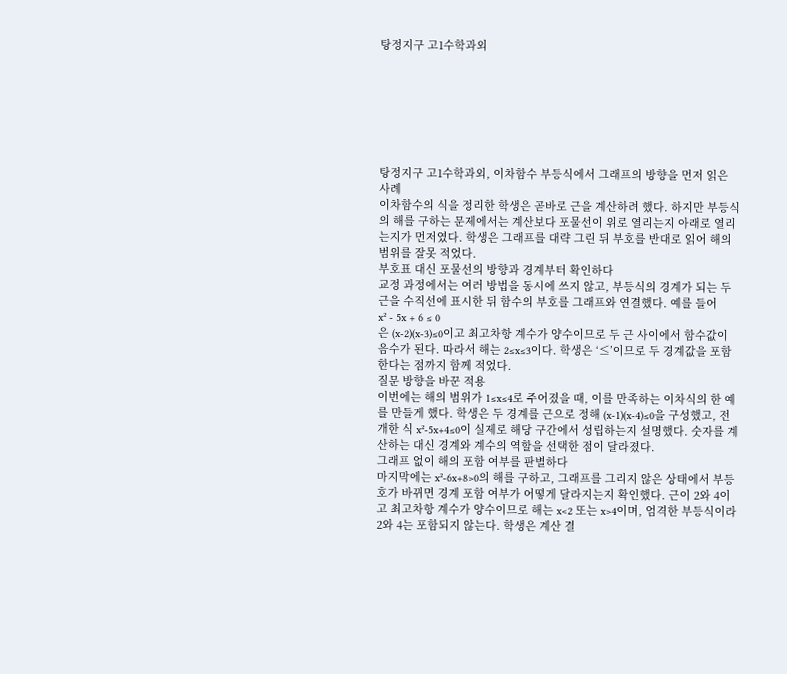탕정지구 고1수학과외







탕정지구 고1수학과외, 이차함수 부등식에서 그래프의 방향을 먼저 읽은 사례
이차함수의 식을 정리한 학생은 곧바로 근을 계산하려 했다. 하지만 부등식의 해를 구하는 문제에서는 계산보다 포물선이 위로 열리는지 아래로 열리는지가 먼저였다. 학생은 그래프를 대략 그린 뒤 부호를 반대로 읽어 해의 범위를 잘못 적었다.
부호표 대신 포물선의 방향과 경계부터 확인하다
교정 과정에서는 여러 방법을 동시에 쓰지 않고, 부등식의 경계가 되는 두 근을 수직선에 표시한 뒤 함수의 부호를 그래프와 연결했다. 예를 들어
x² - 5x + 6 ≤ 0
은 (x-2)(x-3)≤0이고 최고차항 계수가 양수이므로 두 근 사이에서 함수값이 음수가 된다. 따라서 해는 2≤x≤3이다. 학생은 ‘≤’이므로 두 경계값을 포함한다는 점까지 함께 적었다.
질문 방향을 바꾼 적용
이번에는 해의 범위가 1≤x≤4로 주어졌을 때, 이를 만족하는 이차식의 한 예를 만들게 했다. 학생은 두 경계를 근으로 정해 (x-1)(x-4)≤0을 구성했고, 전개한 식 x²-5x+4≤0이 실제로 해당 구간에서 성립하는지 설명했다. 숫자를 계산하는 대신 경계와 계수의 역할을 선택한 점이 달라졌다.
그래프 없이 해의 포함 여부를 판별하다
마지막에는 x²-6x+8>0의 해를 구하고, 그래프를 그리지 않은 상태에서 부등호가 바뀌면 경계 포함 여부가 어떻게 달라지는지 확인했다. 근이 2와 4이고 최고차항 계수가 양수이므로 해는 x<2 또는 x>4이며, 엄격한 부등식이라 2와 4는 포함되지 않는다. 학생은 계산 결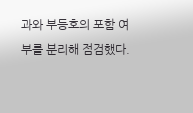과와 부등호의 포함 여부를 분리해 점검했다.